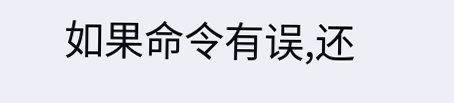如果命令有误,还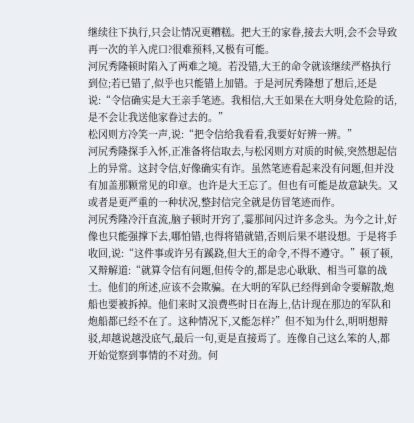继续往下执行,只会让情况更糟糕。把大王的家眷,接去大明,会不会导致再一次的羊入虎口?很难预料,又极有可能。
河尻秀隆顿时陷入了两难之境。若没错,大王的命令就该继续严格执行到位;若已错了,似乎也只能错上加错。于是河尻秀隆想了想后,还是说:“令信确实是大王亲手笔迹。我相信,大王如果在大明身处危险的话,是不会让我送他家眷过去的。”
松冈则方冷笑一声,说:“把令信给我看看,我要好好辨一辨。”
河尻秀隆探手入怀,正准备将信取去,与松冈则方对质的时候,突然想起信上的异常。这封令信,好像确实有诈。虽然笔迹看起来没有问题,但并没有加盖那颗常见的印章。也许是大王忘了。但也有可能是故意缺失。又或者是更严重的一种状况,整封信完全就是仿冒笔迹而作。
河尻秀隆冷汗直流,脑子顿时开窍了,霎那间闪过许多念头。为今之计,好像也只能强撑下去,哪怕错,也得将错就错,否则后果不堪设想。于是将手收回,说:“这件事或许另有蹊跷,但大王的命令,不得不遵守。”顿了顿,又辩解道:“就算令信有问题,但传令的,都是忠心耿耿、相当可靠的战士。他们的所述,应该不会欺骗。在大明的军队已经得到命令要解散,炮船也要被拆掉。他们来时又浪费些时日在海上,估计现在那边的军队和炮船都已经不在了。这种情况下,又能怎样?”但不知为什么,明明想辩驳,却越说越没底气,最后一句,更是直接焉了。连像自己这么笨的人,都开始觉察到事情的不对劲。何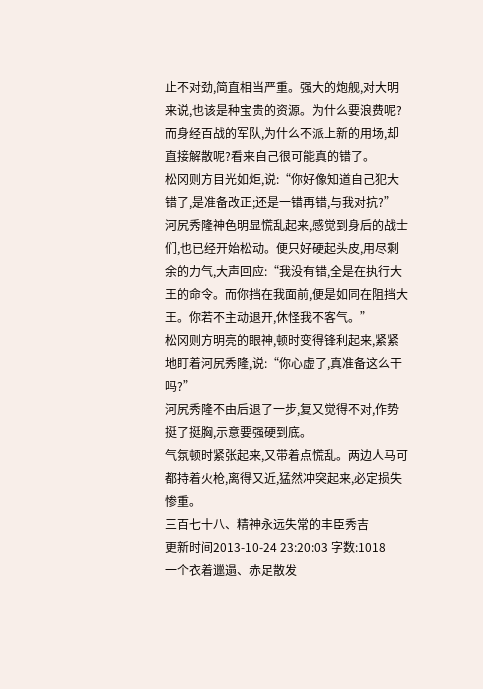止不对劲,简直相当严重。强大的炮舰,对大明来说,也该是种宝贵的资源。为什么要浪费呢?而身经百战的军队,为什么不派上新的用场,却直接解散呢?看来自己很可能真的错了。
松冈则方目光如炬,说:“你好像知道自己犯大错了,是准备改正;还是一错再错,与我对抗?”
河尻秀隆神色明显慌乱起来,感觉到身后的战士们,也已经开始松动。便只好硬起头皮,用尽剩余的力气,大声回应:“我没有错,全是在执行大王的命令。而你挡在我面前,便是如同在阻挡大王。你若不主动退开,休怪我不客气。”
松冈则方明亮的眼神,顿时变得锋利起来,紧紧地盯着河尻秀隆,说:“你心虚了,真准备这么干吗?”
河尻秀隆不由后退了一步,复又觉得不对,作势挺了挺胸,示意要强硬到底。
气氛顿时紧张起来,又带着点慌乱。两边人马可都持着火枪,离得又近,猛然冲突起来,必定损失惨重。
三百七十八、精神永远失常的丰臣秀吉
更新时间2013-10-24 23:20:03 字数:1018
一个衣着邋遢、赤足散发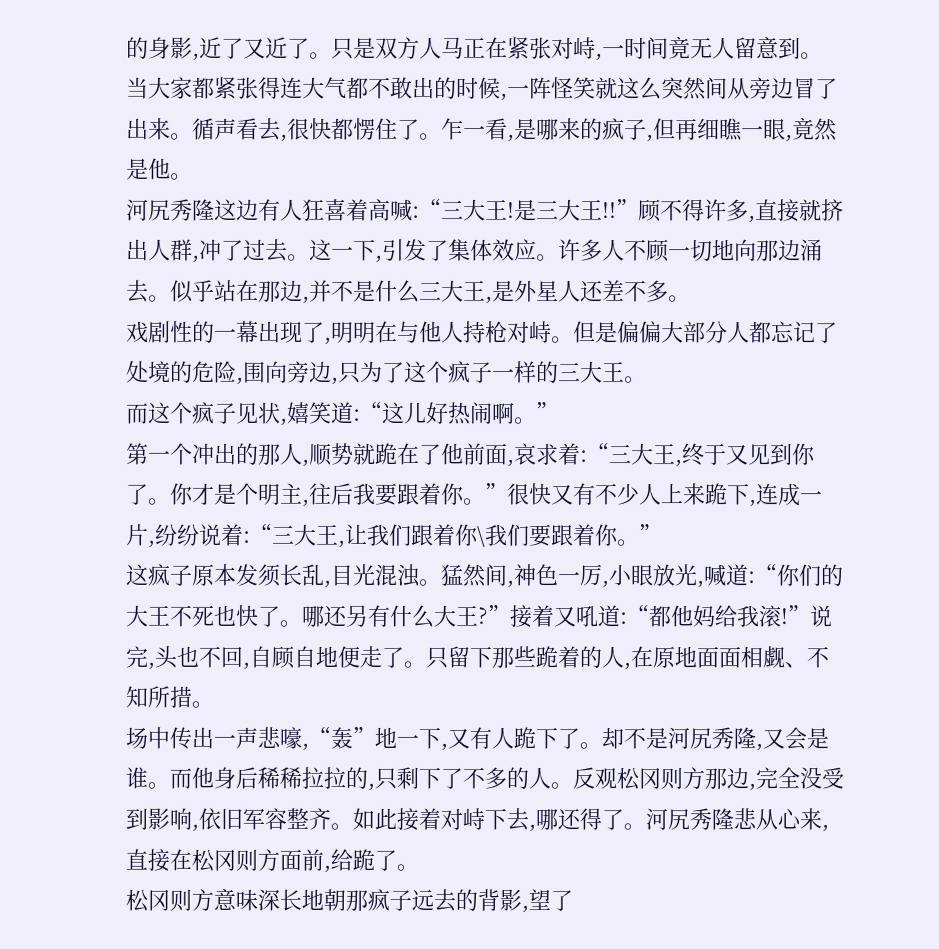的身影,近了又近了。只是双方人马正在紧张对峙,一时间竟无人留意到。
当大家都紧张得连大气都不敢出的时候,一阵怪笑就这么突然间从旁边冒了出来。循声看去,很快都愣住了。乍一看,是哪来的疯子,但再细瞧一眼,竟然是他。
河尻秀隆这边有人狂喜着高喊:“三大王!是三大王!!”顾不得许多,直接就挤出人群,冲了过去。这一下,引发了集体效应。许多人不顾一切地向那边涌去。似乎站在那边,并不是什么三大王,是外星人还差不多。
戏剧性的一幕出现了,明明在与他人持枪对峙。但是偏偏大部分人都忘记了处境的危险,围向旁边,只为了这个疯子一样的三大王。
而这个疯子见状,嬉笑道:“这儿好热闹啊。”
第一个冲出的那人,顺势就跪在了他前面,哀求着:“三大王,终于又见到你了。你才是个明主,往后我要跟着你。”很快又有不少人上来跪下,连成一片,纷纷说着:“三大王,让我们跟着你\我们要跟着你。”
这疯子原本发须长乱,目光混浊。猛然间,神色一厉,小眼放光,喊道:“你们的大王不死也快了。哪还另有什么大王?”接着又吼道:“都他妈给我滚!”说完,头也不回,自顾自地便走了。只留下那些跪着的人,在原地面面相觑、不知所措。
场中传出一声悲嚎,“轰”地一下,又有人跪下了。却不是河尻秀隆,又会是谁。而他身后稀稀拉拉的,只剩下了不多的人。反观松冈则方那边,完全没受到影响,依旧军容整齐。如此接着对峙下去,哪还得了。河尻秀隆悲从心来,直接在松冈则方面前,给跪了。
松冈则方意味深长地朝那疯子远去的背影,望了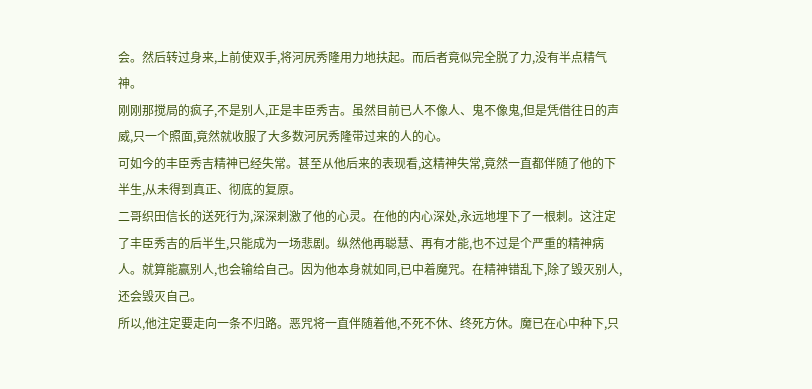会。然后转过身来,上前使双手,将河尻秀隆用力地扶起。而后者竟似完全脱了力,没有半点精气神。
刚刚那搅局的疯子,不是别人,正是丰臣秀吉。虽然目前已人不像人、鬼不像鬼,但是凭借往日的声威,只一个照面,竟然就收服了大多数河尻秀隆带过来的人的心。
可如今的丰臣秀吉精神已经失常。甚至从他后来的表现看,这精神失常,竟然一直都伴随了他的下半生,从未得到真正、彻底的复原。
二哥织田信长的送死行为,深深刺激了他的心灵。在他的内心深处,永远地埋下了一根刺。这注定了丰臣秀吉的后半生,只能成为一场悲剧。纵然他再聪慧、再有才能,也不过是个严重的精神病人。就算能赢别人,也会输给自己。因为他本身就如同,已中着魔咒。在精神错乱下,除了毁灭别人,还会毁灭自己。
所以,他注定要走向一条不归路。恶咒将一直伴随着他,不死不休、终死方休。魔已在心中种下,只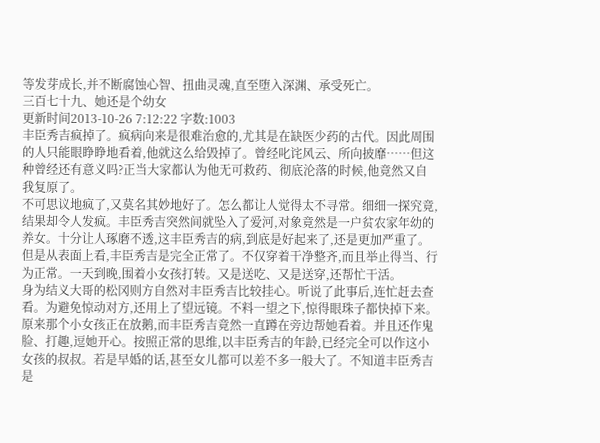等发芽成长,并不断腐蚀心智、扭曲灵魂,直至堕入深渊、承受死亡。
三百七十九、她还是个幼女
更新时间2013-10-26 7:12:22 字数:1003
丰臣秀吉疯掉了。疯病向来是很难治愈的,尤其是在缺医少药的古代。因此周围的人只能眼睁睁地看着,他就这么给毁掉了。曾经叱诧风云、所向披靡……但这种曾经还有意义吗?正当大家都认为他无可救药、彻底沦落的时候,他竟然又自我复原了。
不可思议地疯了,又莫名其妙地好了。怎么都让人觉得太不寻常。细细一探究竟,结果却令人发疯。丰臣秀吉突然间就坠入了爱河,对象竟然是一户贫农家年幼的养女。十分让人琢磨不透,这丰臣秀吉的病,到底是好起来了,还是更加严重了。
但是从表面上看,丰臣秀吉是完全正常了。不仅穿着干净整齐,而且举止得当、行为正常。一天到晚,围着小女孩打转。又是送吃、又是送穿,还帮忙干活。
身为结义大哥的松冈则方自然对丰臣秀吉比较挂心。听说了此事后,连忙赶去查看。为避免惊动对方,还用上了望远镜。不料一望之下,惊得眼珠子都快掉下来。
原来那个小女孩正在放鹅,而丰臣秀吉竟然一直蹲在旁边帮她看着。并且还作鬼脸、打趣,逗她开心。按照正常的思维,以丰臣秀吉的年龄,已经完全可以作这小女孩的叔叔。若是早婚的话,甚至女儿都可以差不多一般大了。不知道丰臣秀吉是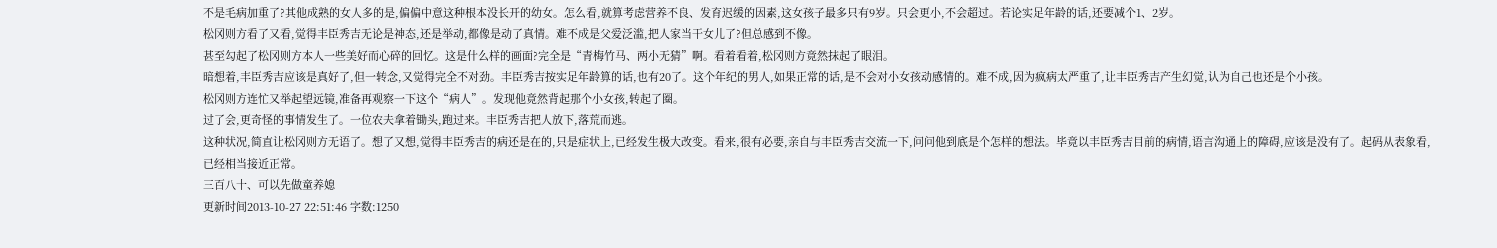不是毛病加重了?其他成熟的女人多的是,偏偏中意这种根本没长开的幼女。怎么看,就算考虑营养不良、发育迟缓的因素,这女孩子最多只有9岁。只会更小,不会超过。若论实足年龄的话,还要减个1、2岁。
松冈则方看了又看,觉得丰臣秀吉无论是神态,还是举动,都像是动了真情。难不成是父爱泛滥,把人家当干女儿了?但总感到不像。
甚至勾起了松冈则方本人一些美好而心碎的回忆。这是什么样的画面?完全是“青梅竹马、两小无猜”啊。看着看着,松冈则方竟然抹起了眼泪。
暗想着,丰臣秀吉应该是真好了,但一转念,又觉得完全不对劲。丰臣秀吉按实足年龄算的话,也有20了。这个年纪的男人,如果正常的话,是不会对小女孩动感情的。难不成,因为疯病太严重了,让丰臣秀吉产生幻觉,认为自己也还是个小孩。
松冈则方连忙又举起望远镜,准备再观察一下这个“病人”。发现他竟然背起那个小女孩,转起了圈。
过了会,更奇怪的事情发生了。一位农夫拿着锄头,跑过来。丰臣秀吉把人放下,落荒而逃。
这种状况,简直让松冈则方无语了。想了又想,觉得丰臣秀吉的病还是在的,只是症状上,已经发生极大改变。看来,很有必要,亲自与丰臣秀吉交流一下,问问他到底是个怎样的想法。毕竟以丰臣秀吉目前的病情,语言沟通上的障碍,应该是没有了。起码从表象看,已经相当接近正常。
三百八十、可以先做童养媳
更新时间2013-10-27 22:51:46 字数:1250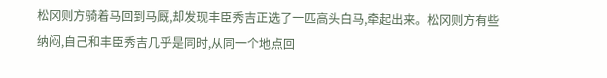松冈则方骑着马回到马厩,却发现丰臣秀吉正选了一匹高头白马,牵起出来。松冈则方有些纳闷,自己和丰臣秀吉几乎是同时,从同一个地点回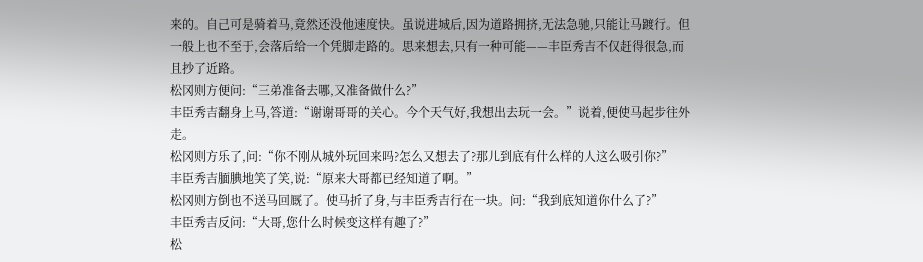来的。自己可是骑着马,竟然还没他速度快。虽说进城后,因为道路拥挤,无法急驰,只能让马踱行。但一般上也不至于,会落后给一个凭脚走路的。思来想去,只有一种可能——丰臣秀吉不仅赶得很急,而且抄了近路。
松冈则方便问:“三弟准备去哪,又准备做什么?”
丰臣秀吉翻身上马,答道:“谢谢哥哥的关心。今个天气好,我想出去玩一会。”说着,便使马起步往外走。
松冈则方乐了,问:“你不刚从城外玩回来吗?怎么又想去了?那儿到底有什么样的人这么吸引你?”
丰臣秀吉腼腆地笑了笑,说:“原来大哥都已经知道了啊。”
松冈则方倒也不送马回厩了。使马折了身,与丰臣秀吉行在一块。问:“我到底知道你什么了?”
丰臣秀吉反问:“大哥,您什么时候变这样有趣了?”
松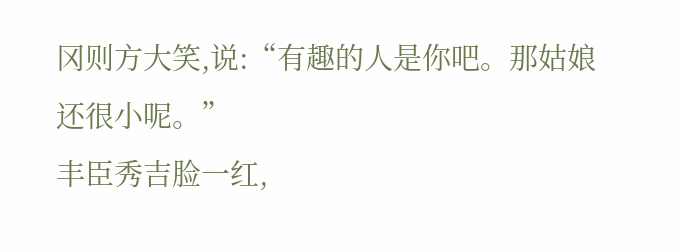冈则方大笑,说:“有趣的人是你吧。那姑娘还很小呢。”
丰臣秀吉脸一红,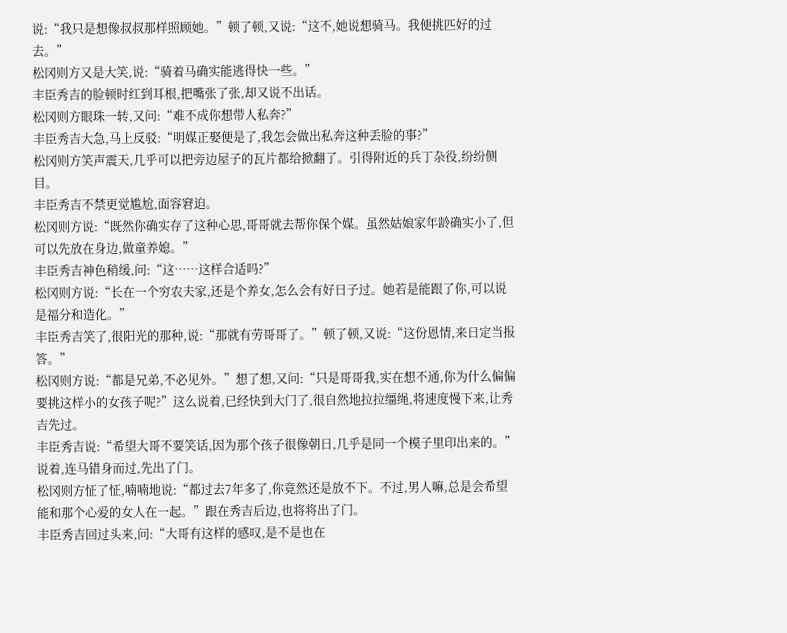说:“我只是想像叔叔那样照顾她。”顿了顿,又说:“这不,她说想骑马。我便挑匹好的过去。”
松冈则方又是大笑,说:“骑着马确实能逃得快一些。”
丰臣秀吉的脸顿时红到耳根,把嘴张了张,却又说不出话。
松冈则方眼珠一转,又问:“难不成你想带人私奔?”
丰臣秀吉大急,马上反驳:“明媒正娶便是了,我怎会做出私奔这种丢脸的事?”
松冈则方笑声震天,几乎可以把旁边屋子的瓦片都给掀翻了。引得附近的兵丁杂役,纷纷侧目。
丰臣秀吉不禁更觉尴尬,面容窘迫。
松冈则方说:“既然你确实存了这种心思,哥哥就去帮你保个媒。虽然姑娘家年龄确实小了,但可以先放在身边,做童养媳。”
丰臣秀吉神色稍缓,问:“这……这样合适吗?”
松冈则方说:“长在一个穷农夫家,还是个养女,怎么会有好日子过。她若是能跟了你,可以说是福分和造化。”
丰臣秀吉笑了,很阳光的那种,说:“那就有劳哥哥了。”顿了顿,又说:“这份恩情,来日定当报答。”
松冈则方说:“都是兄弟,不必见外。”想了想,又问:“只是哥哥我,实在想不通,你为什么偏偏要挑这样小的女孩子呢?”这么说着,已经快到大门了,很自然地拉拉缰绳,将速度慢下来,让秀吉先过。
丰臣秀吉说:“希望大哥不要笑话,因为那个孩子很像朝日,几乎是同一个模子里印出来的。”说着,连马错身而过,先出了门。
松冈则方怔了怔,喃喃地说:“都过去7年多了,你竟然还是放不下。不过,男人嘛,总是会希望能和那个心爱的女人在一起。”跟在秀吉后边,也将将出了门。
丰臣秀吉回过头来,问:“大哥有这样的感叹,是不是也在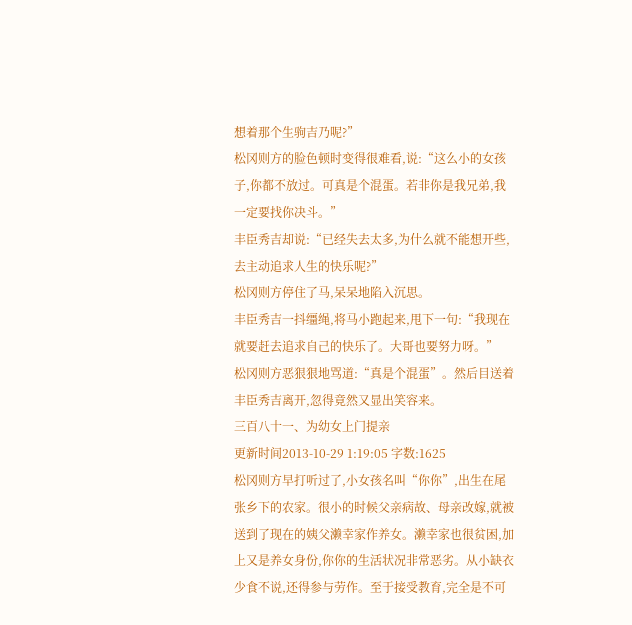想着那个生驹吉乃呢?”
松冈则方的脸色顿时变得很难看,说:“这么小的女孩子,你都不放过。可真是个混蛋。若非你是我兄弟,我一定要找你决斗。”
丰臣秀吉却说:“已经失去太多,为什么就不能想开些,去主动追求人生的快乐呢?”
松冈则方停住了马,呆呆地陷入沉思。
丰臣秀吉一抖缰绳,将马小跑起来,甩下一句:“我现在就要赶去追求自己的快乐了。大哥也要努力呀。”
松冈则方恶狠狠地骂道:“真是个混蛋”。然后目送着丰臣秀吉离开,忽得竟然又显出笑容来。
三百八十一、为幼女上门提亲
更新时间2013-10-29 1:19:05 字数:1625
松冈则方早打听过了,小女孩名叫“你你”,出生在尾张乡下的农家。很小的时候父亲病故、母亲改嫁,就被送到了现在的姨父濑幸家作养女。濑幸家也很贫困,加上又是养女身份,你你的生活状况非常恶劣。从小缺衣少食不说,还得参与劳作。至于接受教育,完全是不可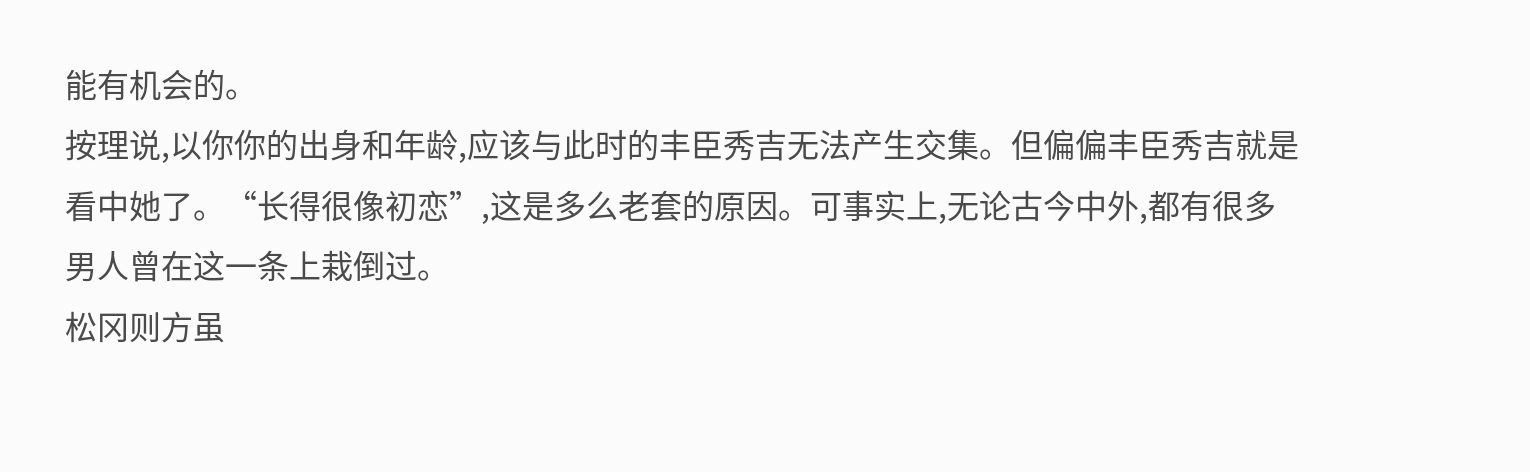能有机会的。
按理说,以你你的出身和年龄,应该与此时的丰臣秀吉无法产生交集。但偏偏丰臣秀吉就是看中她了。“长得很像初恋”,这是多么老套的原因。可事实上,无论古今中外,都有很多男人曾在这一条上栽倒过。
松冈则方虽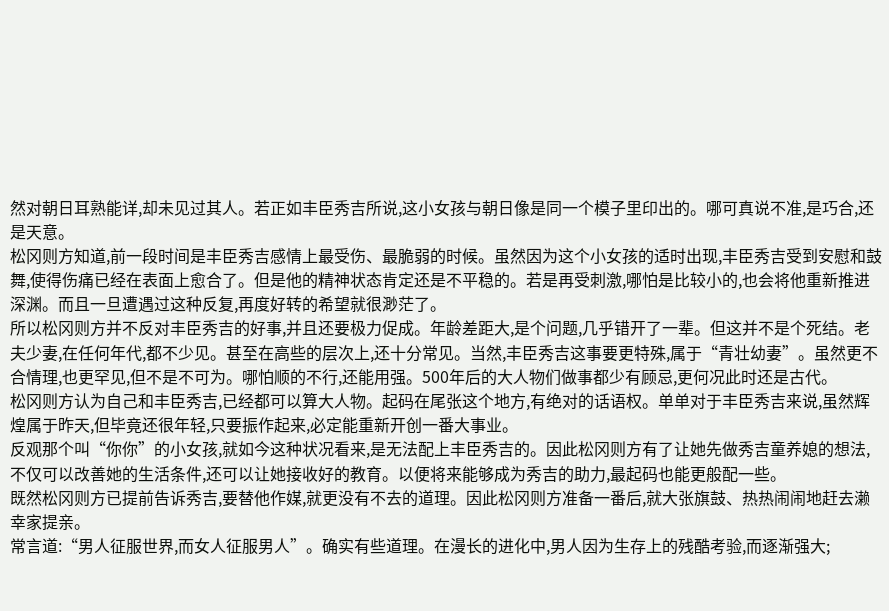然对朝日耳熟能详,却未见过其人。若正如丰臣秀吉所说,这小女孩与朝日像是同一个模子里印出的。哪可真说不准,是巧合,还是天意。
松冈则方知道,前一段时间是丰臣秀吉感情上最受伤、最脆弱的时候。虽然因为这个小女孩的适时出现,丰臣秀吉受到安慰和鼓舞,使得伤痛已经在表面上愈合了。但是他的精神状态肯定还是不平稳的。若是再受刺激,哪怕是比较小的,也会将他重新推进深渊。而且一旦遭遇过这种反复,再度好转的希望就很渺茫了。
所以松冈则方并不反对丰臣秀吉的好事,并且还要极力促成。年龄差距大,是个问题,几乎错开了一辈。但这并不是个死结。老夫少妻,在任何年代,都不少见。甚至在高些的层次上,还十分常见。当然,丰臣秀吉这事要更特殊,属于“青壮幼妻”。虽然更不合情理,也更罕见,但不是不可为。哪怕顺的不行,还能用强。500年后的大人物们做事都少有顾忌,更何况此时还是古代。
松冈则方认为自己和丰臣秀吉,已经都可以算大人物。起码在尾张这个地方,有绝对的话语权。单单对于丰臣秀吉来说,虽然辉煌属于昨天,但毕竟还很年轻,只要振作起来,必定能重新开创一番大事业。
反观那个叫“你你”的小女孩,就如今这种状况看来,是无法配上丰臣秀吉的。因此松冈则方有了让她先做秀吉童养媳的想法,不仅可以改善她的生活条件,还可以让她接收好的教育。以便将来能够成为秀吉的助力,最起码也能更般配一些。
既然松冈则方已提前告诉秀吉,要替他作媒,就更没有不去的道理。因此松冈则方准备一番后,就大张旗鼓、热热闹闹地赶去濑幸家提亲。
常言道:“男人征服世界,而女人征服男人”。确实有些道理。在漫长的进化中,男人因为生存上的残酷考验,而逐渐强大;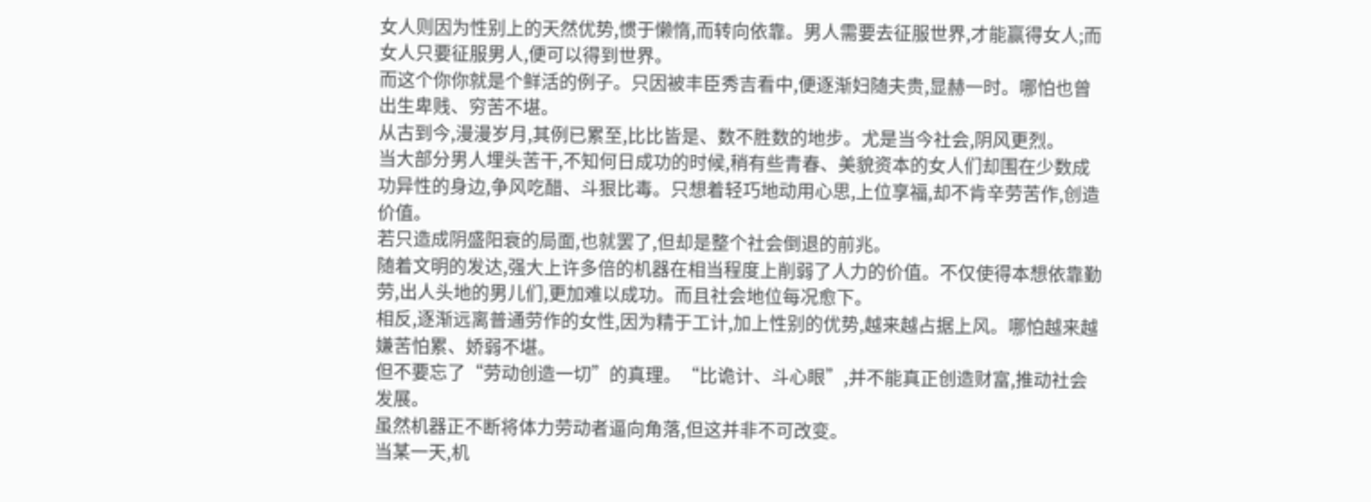女人则因为性别上的天然优势,惯于懒惰,而转向依靠。男人需要去征服世界,才能赢得女人;而女人只要征服男人,便可以得到世界。
而这个你你就是个鲜活的例子。只因被丰臣秀吉看中,便逐渐妇随夫贵,显赫一时。哪怕也曾出生卑贱、穷苦不堪。
从古到今,漫漫岁月,其例已累至,比比皆是、数不胜数的地步。尤是当今社会,阴风更烈。
当大部分男人埋头苦干,不知何日成功的时候,稍有些青春、美貌资本的女人们却围在少数成功异性的身边,争风吃醋、斗狠比毒。只想着轻巧地动用心思,上位享福,却不肯辛劳苦作,创造价值。
若只造成阴盛阳衰的局面,也就罢了,但却是整个社会倒退的前兆。
随着文明的发达,强大上许多倍的机器在相当程度上削弱了人力的价值。不仅使得本想依靠勤劳,出人头地的男儿们,更加难以成功。而且社会地位每况愈下。
相反,逐渐远离普通劳作的女性,因为精于工计,加上性别的优势,越来越占据上风。哪怕越来越嫌苦怕累、娇弱不堪。
但不要忘了“劳动创造一切”的真理。“比诡计、斗心眼”,并不能真正创造财富,推动社会发展。
虽然机器正不断将体力劳动者逼向角落,但这并非不可改变。
当某一天,机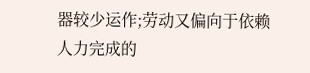器较少运作;劳动又偏向于依赖人力完成的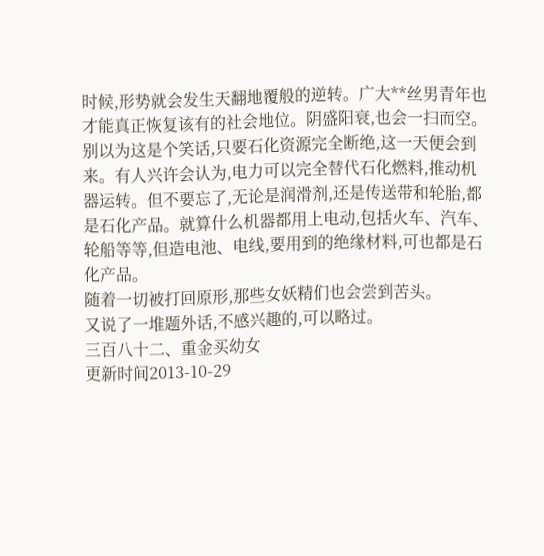时候,形势就会发生天翻地覆般的逆转。广大**丝男青年也才能真正恢复该有的社会地位。阴盛阳衰,也会一扫而空。
别以为这是个笑话,只要石化资源完全断绝,这一天便会到来。有人兴许会认为,电力可以完全替代石化燃料,推动机器运转。但不要忘了,无论是润滑剂,还是传送带和轮胎,都是石化产品。就算什么机器都用上电动,包括火车、汽车、轮船等等,但造电池、电线,要用到的绝缘材料,可也都是石化产品。
随着一切被打回原形,那些女妖精们也会尝到苦头。
又说了一堆题外话,不感兴趣的,可以略过。
三百八十二、重金买幼女
更新时间2013-10-29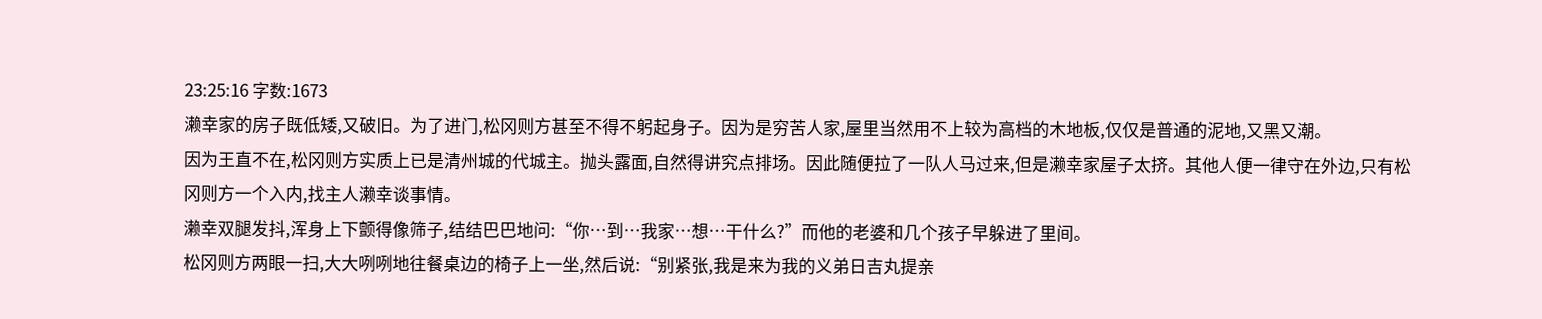23:25:16 字数:1673
濑幸家的房子既低矮,又破旧。为了进门,松冈则方甚至不得不躬起身子。因为是穷苦人家,屋里当然用不上较为高档的木地板,仅仅是普通的泥地,又黑又潮。
因为王直不在,松冈则方实质上已是清州城的代城主。抛头露面,自然得讲究点排场。因此随便拉了一队人马过来,但是濑幸家屋子太挤。其他人便一律守在外边,只有松冈则方一个入内,找主人濑幸谈事情。
濑幸双腿发抖,浑身上下颤得像筛子,结结巴巴地问:“你…到…我家…想…干什么?”而他的老婆和几个孩子早躲进了里间。
松冈则方两眼一扫,大大咧咧地往餐桌边的椅子上一坐,然后说:“别紧张,我是来为我的义弟日吉丸提亲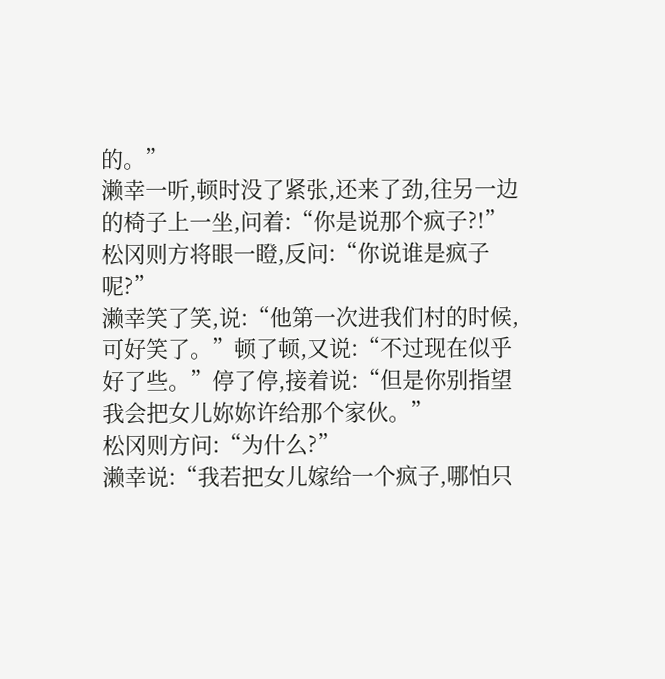的。”
濑幸一听,顿时没了紧张,还来了劲,往另一边的椅子上一坐,问着:“你是说那个疯子?!”
松冈则方将眼一瞪,反问:“你说谁是疯子呢?”
濑幸笑了笑,说:“他第一次进我们村的时候,可好笑了。”顿了顿,又说:“不过现在似乎好了些。”停了停,接着说:“但是你别指望我会把女儿妳妳许给那个家伙。”
松冈则方问:“为什么?”
濑幸说:“我若把女儿嫁给一个疯子,哪怕只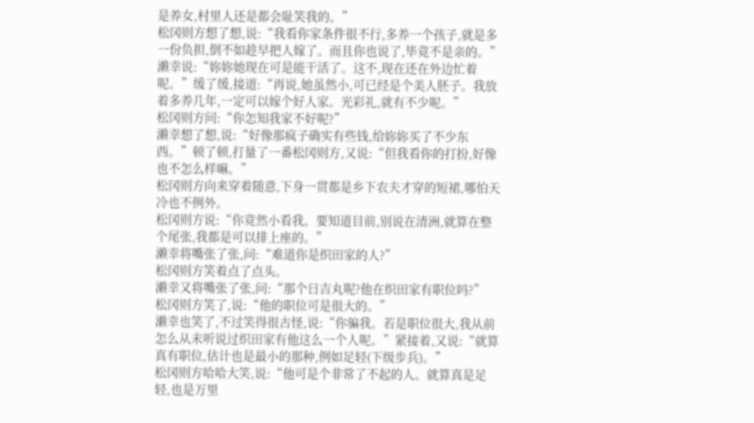是养女,村里人还是都会耻笑我的。”
松冈则方想了想,说:“我看你家条件很不行,多养一个孩子,就是多一份负担,倒不如趁早把人嫁了。而且你也说了,毕竟不是亲的。”
濑幸说:“妳妳她现在可是能干活了。这不,现在还在外边忙着呢。”缓了缓,接道:“再说,她虽然小,可已经是个美人胚子。我放着多养几年,一定可以嫁个好人家。光彩礼,就有不少呢。”
松冈则方问:“你怎知我家不好呢?”
濑幸想了想,说:“好像那疯子确实有些钱,给妳妳买了不少东西。”顿了顿,打量了一番松冈则方,又说:“但我看你的打扮,好像也不怎么样嘛。”
松冈则方向来穿着随意,下身一贯都是乡下农夫才穿的短裙,哪怕天冷也不例外。
松冈则方说:“你竟然小看我。要知道目前,别说在清洲,就算在整个尾张,我都是可以排上座的。”
濑幸将嘴张了张,问:“难道你是织田家的人?”
松冈则方笑着点了点头。
濑幸又将嘴张了张,问:“那个日吉丸呢?他在织田家有职位吗?”
松冈则方笑了,说:“他的职位可是很大的。”
濑幸也笑了,不过笑得很古怪,说:“你骗我。若是职位很大,我从前怎么从未听说过织田家有他这么一个人呢。”紧接着,又说:“就算真有职位,估计也是最小的那种,例如足轻(下级步兵)。”
松冈则方哈哈大笑,说:“他可是个非常了不起的人。就算真是足轻,也是万里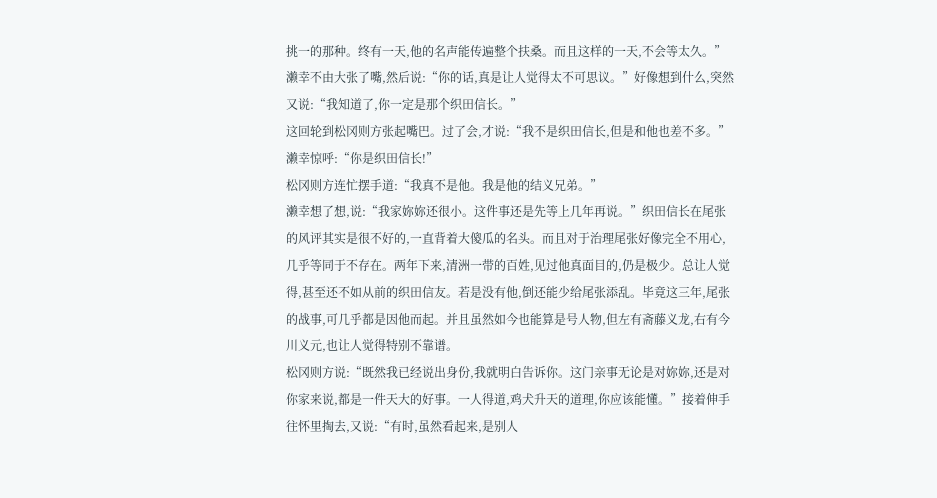挑一的那种。终有一天,他的名声能传遍整个扶桑。而且这样的一天,不会等太久。”
濑幸不由大张了嘴,然后说:“你的话,真是让人觉得太不可思议。”好像想到什么,突然又说:“我知道了,你一定是那个织田信长。”
这回轮到松冈则方张起嘴巴。过了会,才说:“我不是织田信长,但是和他也差不多。”
濑幸惊呼:“你是织田信长!”
松冈则方连忙摆手道:“我真不是他。我是他的结义兄弟。”
濑幸想了想,说:“我家妳妳还很小。这件事还是先等上几年再说。”织田信长在尾张的风评其实是很不好的,一直背着大傻瓜的名头。而且对于治理尾张好像完全不用心,几乎等同于不存在。两年下来,清洲一带的百姓,见过他真面目的,仍是极少。总让人觉得,甚至还不如从前的织田信友。若是没有他,倒还能少给尾张添乱。毕竟这三年,尾张的战事,可几乎都是因他而起。并且虽然如今也能算是号人物,但左有斋藤义龙,右有今川义元,也让人觉得特别不靠谱。
松冈则方说:“既然我已经说出身份,我就明白告诉你。这门亲事无论是对妳妳,还是对你家来说,都是一件天大的好事。一人得道,鸡犬升天的道理,你应该能懂。”接着伸手往怀里掏去,又说:“有时,虽然看起来,是别人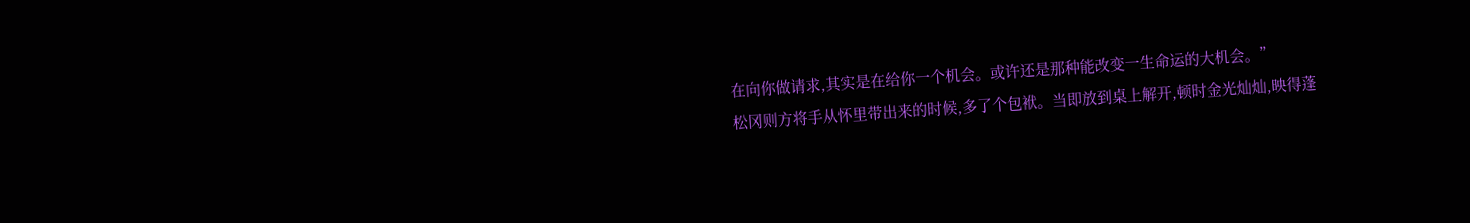在向你做请求,其实是在给你一个机会。或许还是那种能改变一生命运的大机会。”
松冈则方将手从怀里带出来的时候,多了个包袱。当即放到桌上解开,顿时金光灿灿,映得蓬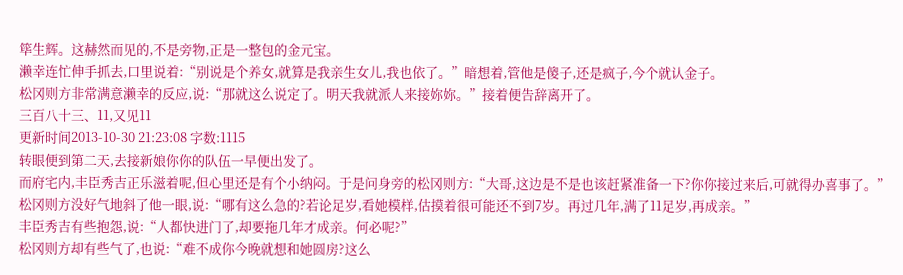筚生辉。这赫然而见的,不是旁物,正是一整包的金元宝。
濑幸连忙伸手抓去,口里说着:“别说是个养女,就算是我亲生女儿,我也依了。”暗想着,管他是傻子,还是疯子,今个就认金子。
松冈则方非常满意濑幸的反应,说:“那就这么说定了。明天我就派人来接妳妳。”接着便告辞离开了。
三百八十三、11,又见11
更新时间2013-10-30 21:23:08 字数:1115
转眼便到第二天,去接新娘你你的队伍一早便出发了。
而府宅内,丰臣秀吉正乐滋着呢,但心里还是有个小纳闷。于是问身旁的松冈则方:“大哥,这边是不是也该赶紧准备一下?你你接过来后,可就得办喜事了。”
松冈则方没好气地斜了他一眼,说:“哪有这么急的?若论足岁,看她模样,估摸着很可能还不到7岁。再过几年,满了11足岁,再成亲。”
丰臣秀吉有些抱怨,说:“人都快进门了,却要拖几年才成亲。何必呢?”
松冈则方却有些气了,也说:“难不成你今晚就想和她圆房?这么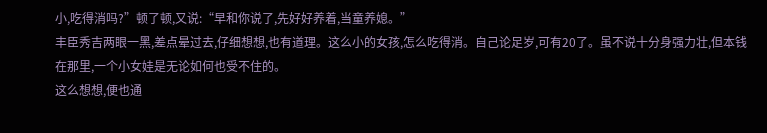小,吃得消吗?”顿了顿,又说:“早和你说了,先好好养着,当童养媳。”
丰臣秀吉两眼一黑,差点晕过去,仔细想想,也有道理。这么小的女孩,怎么吃得消。自己论足岁,可有20了。虽不说十分身强力壮,但本钱在那里,一个小女娃是无论如何也受不住的。
这么想想,便也通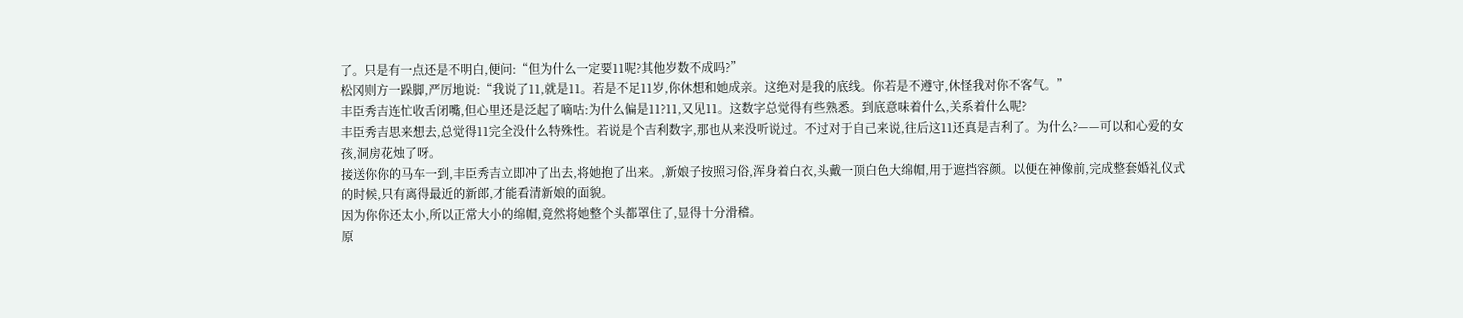了。只是有一点还是不明白,便问:“但为什么一定要11呢?其他岁数不成吗?”
松冈则方一跺脚,严厉地说:“我说了11,就是11。若是不足11岁,你休想和她成亲。这绝对是我的底线。你若是不遵守,休怪我对你不客气。”
丰臣秀吉连忙收舌闭嘴,但心里还是泛起了嘀咕:为什么偏是11?11,又见11。这数字总觉得有些熟悉。到底意味着什么,关系着什么呢?
丰臣秀吉思来想去,总觉得11完全没什么特殊性。若说是个吉利数字,那也从来没听说过。不过对于自己来说,往后这11还真是吉利了。为什么?——可以和心爱的女孩,洞房花烛了呀。
接送你你的马车一到,丰臣秀吉立即冲了出去,将她抱了出来。,新娘子按照习俗,浑身着白衣,头戴一顶白色大绵帽,用于遮挡容颜。以便在神像前,完成整套婚礼仪式的时候,只有离得最近的新郎,才能看清新娘的面貌。
因为你你还太小,所以正常大小的绵帽,竟然将她整个头都罩住了,显得十分滑稽。
原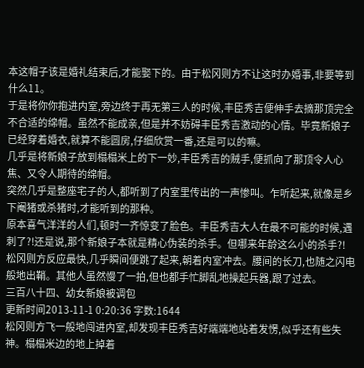本这帽子该是婚礼结束后,才能娶下的。由于松冈则方不让这时办婚事,非要等到什么11。
于是将你你抱进内室,旁边终于再无第三人的时候,丰臣秀吉便伸手去摘那顶完全不合适的绵帽。虽然不能成亲,但是并不妨碍丰臣秀吉激动的心情。毕竟新娘子已经穿着婚衣,就算不能圆房,仔细欣赏一番,还是可以的嘛。
几乎是将新娘子放到榻榻米上的下一妙,丰臣秀吉的贼手,便抓向了那顶令人心焦、又令人期待的绵帽。
突然几乎是整座宅子的人,都听到了内室里传出的一声惨叫。乍听起来,就像是乡下阉猪或杀猪时,才能听到的那种。
原本喜气洋洋的人们,顿时一齐惊变了脸色。丰臣秀吉大人在最不可能的时候,遇刺了?!还是说,那个新娘子本就是精心伪装的杀手。但哪来年龄这么小的杀手?!
松冈则方反应最快,几乎瞬间便跳了起来,朝着内室冲去。腰间的长刀,也随之闪电般地出鞘。其他人虽然慢了一拍,但也都手忙脚乱地操起兵器,跟了过去。
三百八十四、幼女新娘被调包
更新时间2013-11-1 0:20:36 字数:1644
松冈则方飞一般地闯进内室,却发现丰臣秀吉好端端地站着发愣,似乎还有些失神。榻榻米边的地上掉着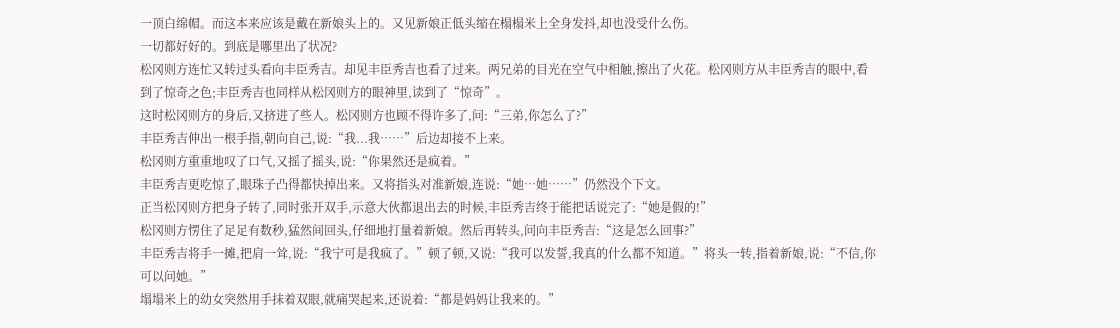一顶白绵帽。而这本来应该是戴在新娘头上的。又见新娘正低头缩在榻榻米上全身发抖,却也没受什么伤。
一切都好好的。到底是哪里出了状况?
松冈则方连忙又转过头看向丰臣秀吉。却见丰臣秀吉也看了过来。两兄弟的目光在空气中相触,擦出了火花。松冈则方从丰臣秀吉的眼中,看到了惊奇之色;丰臣秀吉也同样从松冈则方的眼神里,读到了“惊奇”。
这时松冈则方的身后,又挤进了些人。松冈则方也顾不得许多了,问:“三弟,你怎么了?”
丰臣秀吉伸出一根手指,朝向自己,说:“我...我……”后边却接不上来。
松冈则方重重地叹了口气,又摇了摇头,说:“你果然还是疯着。”
丰臣秀吉更吃惊了,眼珠子凸得都快掉出来。又将指头对准新娘,连说:“她…她……”仍然没个下文。
正当松冈则方把身子转了,同时张开双手,示意大伙都退出去的时候,丰臣秀吉终于能把话说完了:“她是假的!”
松冈则方愣住了足足有数秒,猛然间回头,仔细地打量着新娘。然后再转头,问向丰臣秀吉:“这是怎么回事?”
丰臣秀吉将手一摊,把肩一耸,说:“我宁可是我疯了。”顿了顿,又说:“我可以发誓,我真的什么都不知道。”将头一转,指着新娘,说:“不信,你可以问她。”
塌塌米上的幼女突然用手抹着双眼,就痛哭起来,还说着:“都是妈妈让我来的。”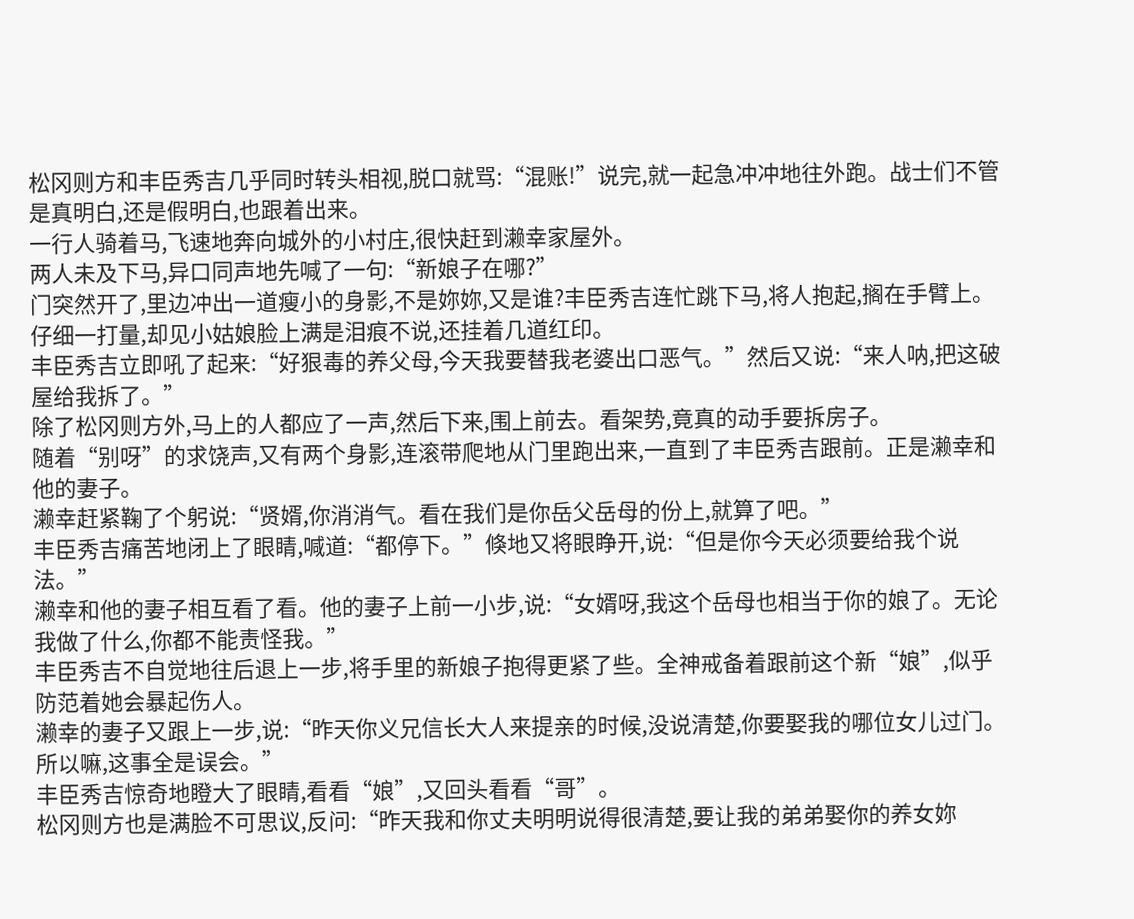松冈则方和丰臣秀吉几乎同时转头相视,脱口就骂:“混账!”说完,就一起急冲冲地往外跑。战士们不管是真明白,还是假明白,也跟着出来。
一行人骑着马,飞速地奔向城外的小村庄,很快赶到濑幸家屋外。
两人未及下马,异口同声地先喊了一句:“新娘子在哪?”
门突然开了,里边冲出一道瘦小的身影,不是妳妳,又是谁?丰臣秀吉连忙跳下马,将人抱起,搁在手臂上。仔细一打量,却见小姑娘脸上满是泪痕不说,还挂着几道红印。
丰臣秀吉立即吼了起来:“好狠毒的养父母,今天我要替我老婆出口恶气。”然后又说:“来人呐,把这破屋给我拆了。”
除了松冈则方外,马上的人都应了一声,然后下来,围上前去。看架势,竟真的动手要拆房子。
随着“别呀”的求饶声,又有两个身影,连滚带爬地从门里跑出来,一直到了丰臣秀吉跟前。正是濑幸和他的妻子。
濑幸赶紧鞠了个躬说:“贤婿,你消消气。看在我们是你岳父岳母的份上,就算了吧。”
丰臣秀吉痛苦地闭上了眼睛,喊道:“都停下。”倏地又将眼睁开,说:“但是你今天必须要给我个说法。”
濑幸和他的妻子相互看了看。他的妻子上前一小步,说:“女婿呀,我这个岳母也相当于你的娘了。无论我做了什么,你都不能责怪我。”
丰臣秀吉不自觉地往后退上一步,将手里的新娘子抱得更紧了些。全神戒备着跟前这个新“娘”,似乎防范着她会暴起伤人。
濑幸的妻子又跟上一步,说:“昨天你义兄信长大人来提亲的时候,没说清楚,你要娶我的哪位女儿过门。所以嘛,这事全是误会。”
丰臣秀吉惊奇地瞪大了眼睛,看看“娘”,又回头看看“哥”。
松冈则方也是满脸不可思议,反问:“昨天我和你丈夫明明说得很清楚,要让我的弟弟娶你的养女妳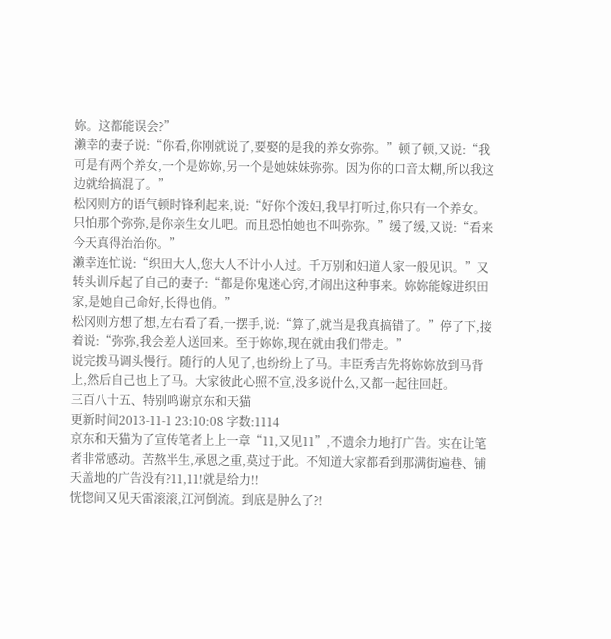妳。这都能误会?”
濑幸的妻子说:“你看,你刚就说了,要娶的是我的养女弥弥。”顿了顿,又说:“我可是有两个养女,一个是妳妳,另一个是她妹妹弥弥。因为你的口音太糊,所以我这边就给搞混了。”
松冈则方的语气顿时锋利起来,说:“好你个泼妇,我早打听过,你只有一个养女。只怕那个弥弥,是你亲生女儿吧。而且恐怕她也不叫弥弥。”缓了缓,又说:“看来今天真得治治你。”
濑幸连忙说:“织田大人,您大人不计小人过。千万别和妇道人家一般见识。”又转头训斥起了自己的妻子:“都是你鬼迷心窍,才闹出这种事来。妳妳能嫁进织田家,是她自己命好,长得也俏。”
松冈则方想了想,左右看了看,一摆手,说:“算了,就当是我真搞错了。”停了下,接着说:“弥弥,我会差人送回来。至于妳妳,现在就由我们带走。”
说完拨马调头慢行。随行的人见了,也纷纷上了马。丰臣秀吉先将妳妳放到马背上,然后自己也上了马。大家彼此心照不宣,没多说什么,又都一起往回赶。
三百八十五、特别鸣谢京东和天猫
更新时间2013-11-1 23:10:08 字数:1114
京东和天猫为了宣传笔者上上一章“11,又见11”,不遗余力地打广告。实在让笔者非常感动。苦熬半生,承恩之重,莫过于此。不知道大家都看到那满街遍巷、铺天盖地的广告没有?11,11!就是给力!!
恍惚间又见天雷滚滚,江河倒流。到底是肿么了?!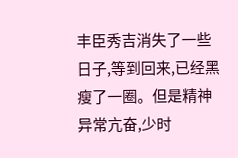丰臣秀吉消失了一些日子,等到回来,已经黑瘦了一圈。但是精神异常亢奋,少时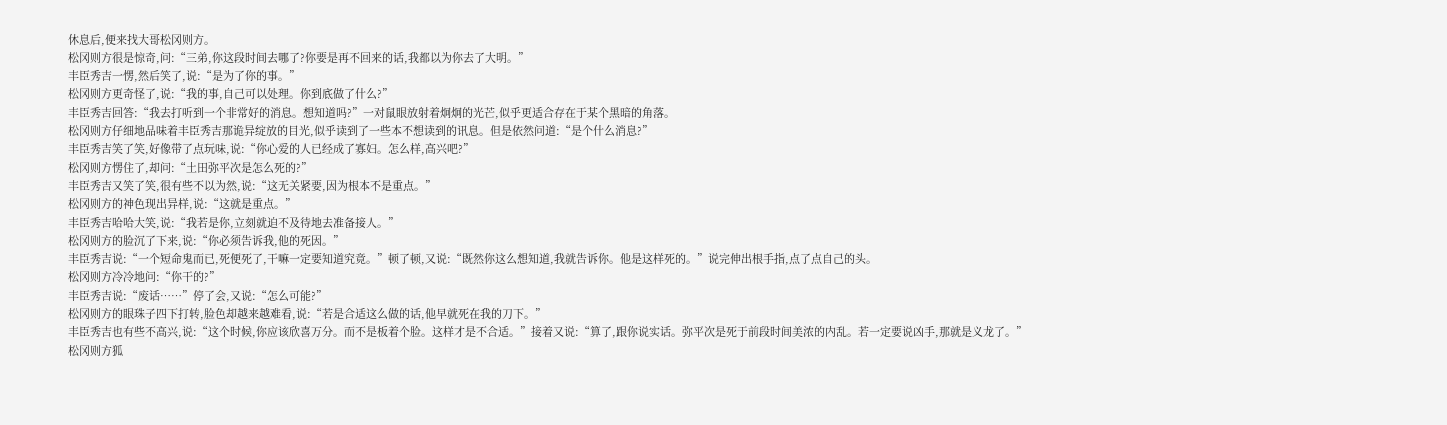休息后,便来找大哥松冈则方。
松冈则方很是惊奇,问:“三弟,你这段时间去哪了?你要是再不回来的话,我都以为你去了大明。”
丰臣秀吉一愣,然后笑了,说:“是为了你的事。”
松冈则方更奇怪了,说:“我的事,自己可以处理。你到底做了什么?”
丰臣秀吉回答:“我去打听到一个非常好的消息。想知道吗?”一对鼠眼放射着炯炯的光芒,似乎更适合存在于某个黑暗的角落。
松冈则方仔细地品味着丰臣秀吉那诡异绽放的目光,似乎读到了一些本不想读到的讯息。但是依然问道:“是个什么消息?”
丰臣秀吉笑了笑,好像带了点玩味,说:“你心爱的人已经成了寡妇。怎么样,高兴吧?”
松冈则方愣住了,却问:“土田弥平次是怎么死的?”
丰臣秀吉又笑了笑,很有些不以为然,说:“这无关紧要,因为根本不是重点。”
松冈则方的神色现出异样,说:“这就是重点。”
丰臣秀吉哈哈大笑,说:“我若是你,立刻就迫不及待地去准备接人。”
松冈则方的脸沉了下来,说:“你必须告诉我,他的死因。”
丰臣秀吉说:“一个短命鬼而已,死便死了,干嘛一定要知道究竟。”顿了顿,又说:“既然你这么想知道,我就告诉你。他是这样死的。”说完伸出根手指,点了点自己的头。
松冈则方冷冷地问:“你干的?”
丰臣秀吉说:“废话……”停了会,又说:“怎么可能?”
松冈则方的眼珠子四下打转,脸色却越来越难看,说:“若是合适这么做的话,他早就死在我的刀下。”
丰臣秀吉也有些不高兴,说:“这个时候,你应该欣喜万分。而不是板着个脸。这样才是不合适。”接着又说:“算了,跟你说实话。弥平次是死于前段时间美浓的内乱。若一定要说凶手,那就是义龙了。”
松冈则方狐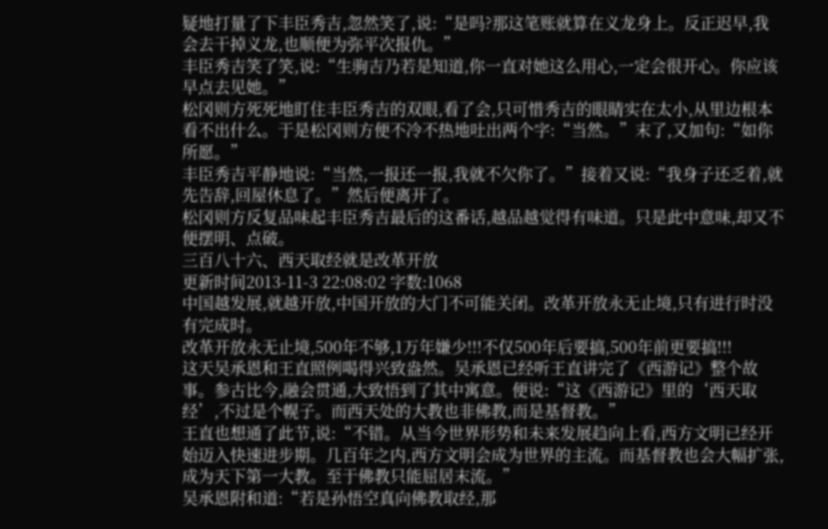疑地打量了下丰臣秀吉,忽然笑了,说:“是吗?那这笔账就算在义龙身上。反正迟早,我会去干掉义龙,也顺便为弥平次报仇。”
丰臣秀吉笑了笑,说:“生驹吉乃若是知道,你一直对她这么用心,一定会很开心。你应该早点去见她。”
松冈则方死死地盯住丰臣秀吉的双眼,看了会,只可惜秀吉的眼睛实在太小,从里边根本看不出什么。于是松冈则方便不冷不热地吐出两个字:“当然。”末了,又加句:“如你所愿。”
丰臣秀吉平静地说:“当然,一报还一报,我就不欠你了。”接着又说:“我身子还乏着,就先告辞,回屋休息了。”然后便离开了。
松冈则方反复品味起丰臣秀吉最后的这番话,越品越觉得有味道。只是此中意味,却又不便摆明、点破。
三百八十六、西天取经就是改革开放
更新时间2013-11-3 22:08:02 字数:1068
中国越发展,就越开放,中国开放的大门不可能关闭。改革开放永无止境,只有进行时没有完成时。
改革开放永无止境,500年不够,1万年嫌少!!!不仅500年后要搞,500年前更要搞!!!
这天吴承恩和王直照例喝得兴致盎然。吴承恩已经听王直讲完了《西游记》整个故事。参古比今,融会贯通,大致悟到了其中寓意。便说:“这《西游记》里的‘西天取经’,不过是个幌子。而西天处的大教也非佛教,而是基督教。”
王直也想通了此节,说:“不错。从当今世界形势和未来发展趋向上看,西方文明已经开始迈入快速进步期。几百年之内,西方文明会成为世界的主流。而基督教也会大幅扩张,成为天下第一大教。至于佛教只能屈居末流。”
吴承恩附和道:“若是孙悟空真向佛教取经,那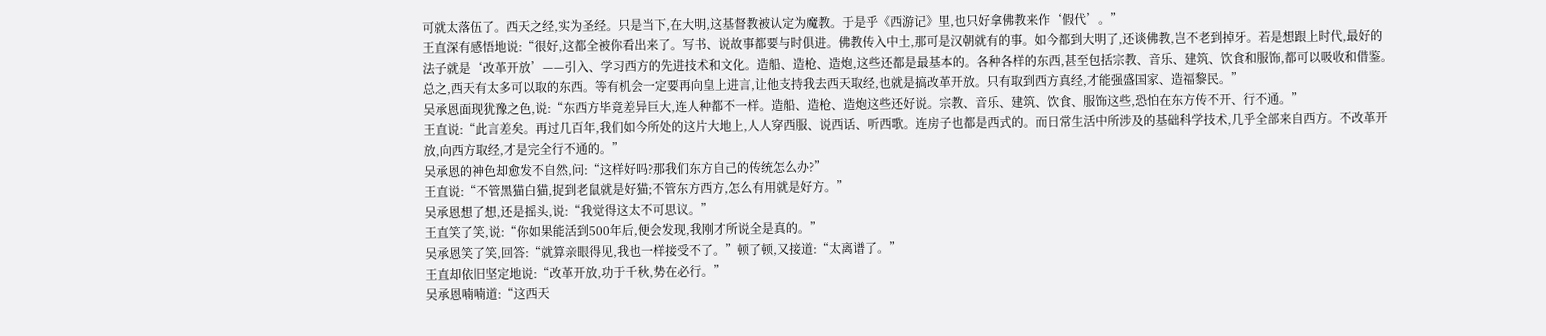可就太落伍了。西天之经,实为圣经。只是当下,在大明,这基督教被认定为魔教。于是乎《西游记》里,也只好拿佛教来作‘假代’。”
王直深有感悟地说:“很好,这都全被你看出来了。写书、说故事都要与时俱进。佛教传入中土,那可是汉朝就有的事。如今都到大明了,还谈佛教,岂不老到掉牙。若是想跟上时代,最好的法子就是‘改革开放’——引入、学习西方的先进技术和文化。造船、造枪、造炮,这些还都是最基本的。各种各样的东西,甚至包括宗教、音乐、建筑、饮食和服饰,都可以吸收和借鉴。总之,西天有太多可以取的东西。等有机会一定要再向皇上进言,让他支持我去西天取经,也就是搞改革开放。只有取到西方真经,才能强盛国家、造福黎民。”
吴承恩面现犹豫之色,说:“东西方毕竟差异巨大,连人种都不一样。造船、造枪、造炮这些还好说。宗教、音乐、建筑、饮食、服饰这些,恐怕在东方传不开、行不通。”
王直说:“此言差矣。再过几百年,我们如今所处的这片大地上,人人穿西服、说西话、听西歌。连房子也都是西式的。而日常生活中所涉及的基础科学技术,几乎全部来自西方。不改革开放,向西方取经,才是完全行不通的。”
吴承恩的神色却愈发不自然,问:“这样好吗?那我们东方自己的传统怎么办?”
王直说:“不管黑猫白猫,捉到老鼠就是好猫;不管东方西方,怎么有用就是好方。”
吴承恩想了想,还是摇头,说:“我觉得这太不可思议。”
王直笑了笑,说:“你如果能活到500年后,便会发现,我刚才所说全是真的。”
吴承恩笑了笑,回答:“就算亲眼得见,我也一样接受不了。”顿了顿,又接道:“太离谱了。”
王直却依旧坚定地说:“改革开放,功于千秋,势在必行。”
吴承恩喃喃道:“这西天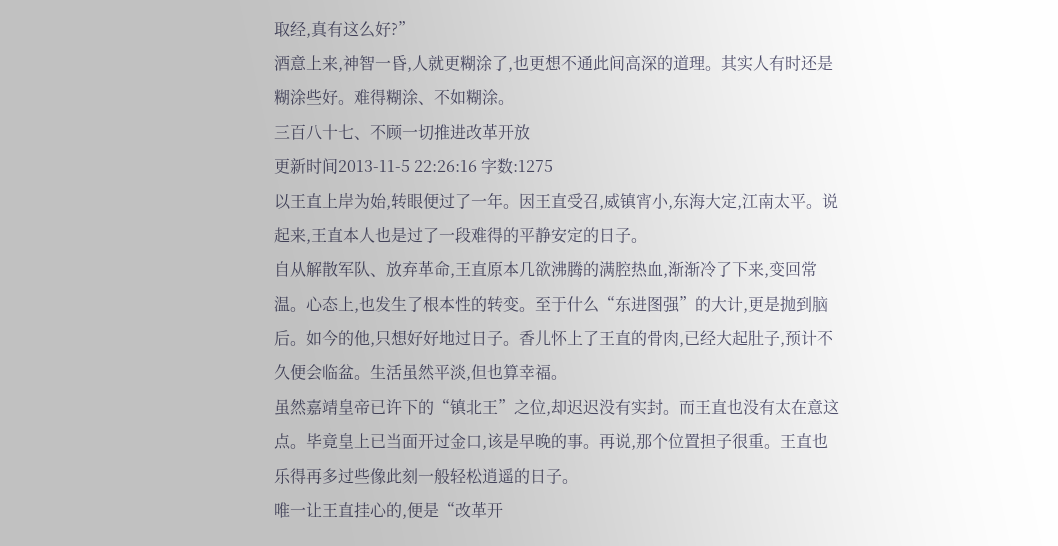取经,真有这么好?”
酒意上来,神智一昏,人就更糊涂了,也更想不通此间高深的道理。其实人有时还是糊涂些好。难得糊涂、不如糊涂。
三百八十七、不顾一切推进改革开放
更新时间2013-11-5 22:26:16 字数:1275
以王直上岸为始,转眼便过了一年。因王直受召,威镇宵小,东海大定,江南太平。说起来,王直本人也是过了一段难得的平静安定的日子。
自从解散军队、放弃革命,王直原本几欲沸腾的满腔热血,渐渐冷了下来,变回常温。心态上,也发生了根本性的转变。至于什么“东进图强”的大计,更是抛到脑后。如今的他,只想好好地过日子。香儿怀上了王直的骨肉,已经大起肚子,预计不久便会临盆。生活虽然平淡,但也算幸福。
虽然嘉靖皇帝已许下的“镇北王”之位,却迟迟没有实封。而王直也没有太在意这点。毕竟皇上已当面开过金口,该是早晚的事。再说,那个位置担子很重。王直也乐得再多过些像此刻一般轻松逍遥的日子。
唯一让王直挂心的,便是“改革开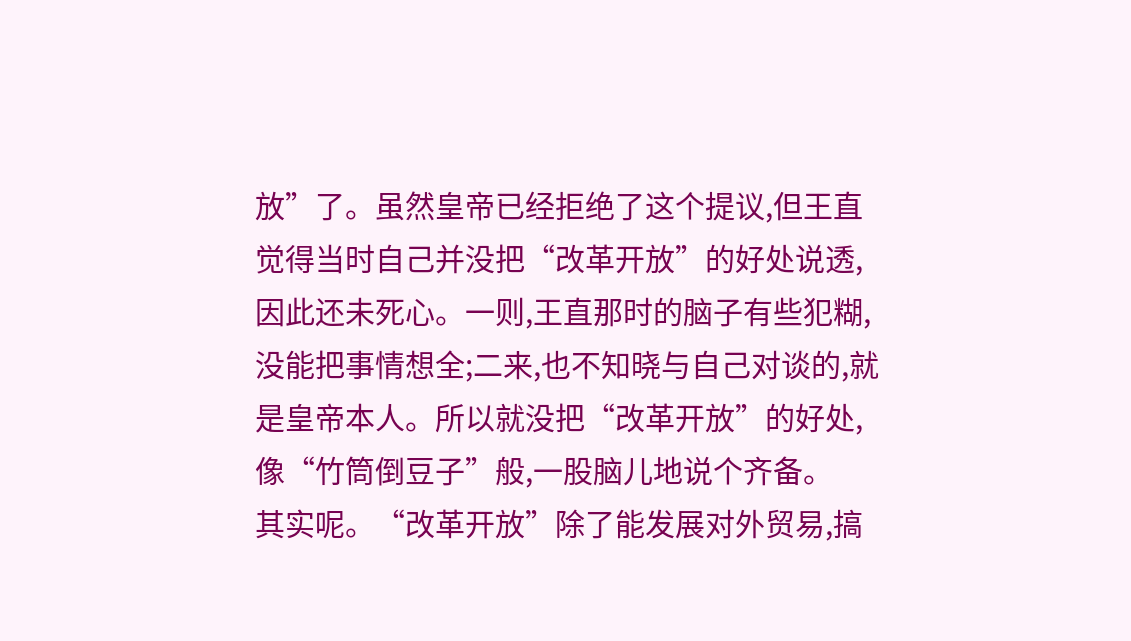放”了。虽然皇帝已经拒绝了这个提议,但王直觉得当时自己并没把“改革开放”的好处说透,因此还未死心。一则,王直那时的脑子有些犯糊,没能把事情想全;二来,也不知晓与自己对谈的,就是皇帝本人。所以就没把“改革开放”的好处,像“竹筒倒豆子”般,一股脑儿地说个齐备。
其实呢。“改革开放”除了能发展对外贸易,搞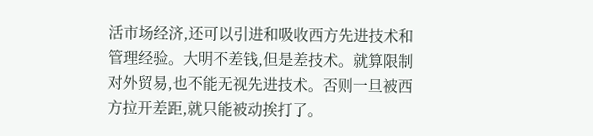活市场经济,还可以引进和吸收西方先进技术和管理经验。大明不差钱,但是差技术。就算限制对外贸易,也不能无视先进技术。否则一旦被西方拉开差距,就只能被动挨打了。